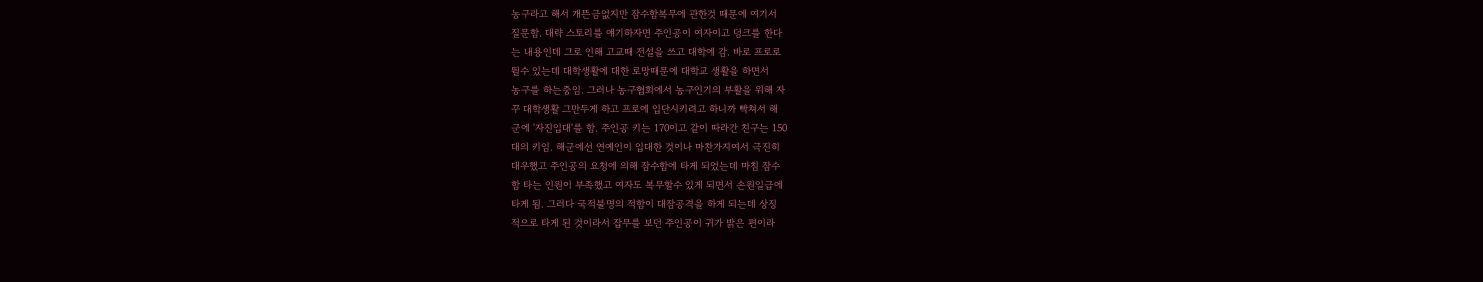농구라고 해서 개뜬금없지만 잠수함복무에 관한것 때문에 여기서
질문함. 대략 스토리를 얘기하자면 주인공이 여자이고 덩크를 한다
는 내용인데 그로 인해 고교때 전설을 쓰고 대학에 감. 바로 프로로
뛸수 있는데 대학생활에 대한 로망때문에 대학교 생활을 하면서
농구를 하는중임. 그러나 농구협회에서 농구인기의 부활을 위해 자
꾸 대학생활 그만두게 하고 프로에 입단시키려고 하니까 빡쳐서 해
군에 '자진입대'를 함. 주인공 키는 170이고 같이 따라간 친구는 150
대의 키임. 해군에선 연예인이 입대한 것이나 마찬가지여서 극진히
대우했고 주인공의 요청에 의해 잠수함에 타게 되었는데 마침 잠수
함 타는 인원이 부족했고 여자도 복무할수 있게 되면서 손원일급에
타게 됨. 그러다 국적불명의 적함이 대잠공격을 하게 되는데 상징
적으로 타게 된 것이라서 잡무를 보던 주인공이 귀가 밝은 편이라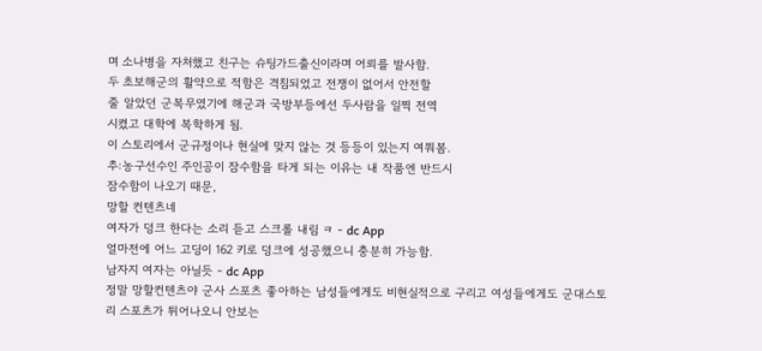며 소나병을 자처했고 친구는 슈팅가드출신이라며 어뢰를 발사함.
두 초보해군의 활약으로 적함은 격침되었고 전쟁이 없어서 안전할
줄 알았던 군복무였기에 해군과 국방부등에선 두사람을 일찍 전역
시켰고 대학에 복학하게 됨.
이 스토리에서 군규정이나 현실에 맞지 않는 것 등등이 있는지 여쭤봄.
추:농구선수인 주인공이 잠수함을 타게 되는 이유는 내 작품엔 반드시
잠수함이 나오기 때문,
망할 컨텐츠네
여자가 덩크 한다는 소리 듣고 스크롤 내림 ㅋ - dc App
얼마전에 어느 고딩이 162 키로 덩크에 성공했으니 충분히 가능함.
남자지 여자는 아닐듯 - dc App
정말 망할컨텐츠야 군사 스포츠 좋아하는 남성들에게도 비현실적으로 구리고 여성들에게도 군대스토리 스포츠가 튀어나오니 안보는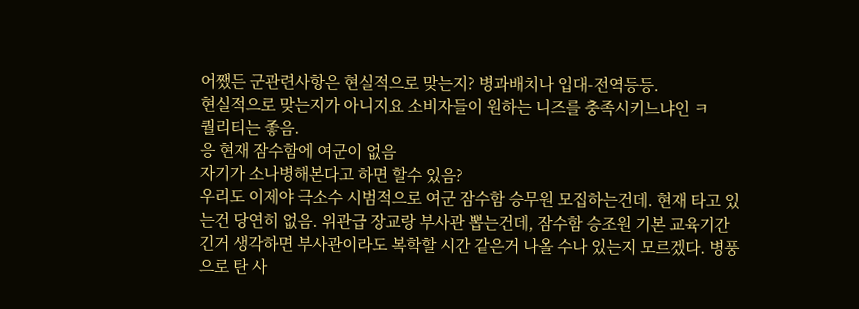어쨌든 군관련사항은 현실적으로 맞는지? 병과배치나 입대-전역등등.
현실적으로 맞는지가 아니지요 소비자들이 원하는 니즈를 충족시키느냐인 ㅋ
퀄리티는 좋음.
응 현재 잠수함에 여군이 없음
자기가 소나병해본다고 하면 할수 있음?
우리도 이제야 극소수 시범적으로 여군 잠수함 승무원 모집하는건데. 현재 타고 있는건 당연히 없음. 위관급 장교랑 부사관 뽑는건데, 잠수함 승조원 기본 교육기간 긴거 생각하면 부사관이라도 복학할 시간 같은거 나올 수나 있는지 모르겠다. 병풍으로 탄 사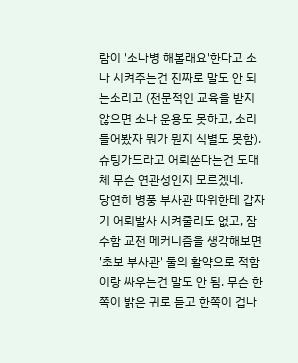람이 '소나병 해볼래요'한다고 소나 시켜주는건 진짜로 말도 안 되는소리고 (전문적인 교육을 받지 않으면 소나 운용도 못하고, 소리 들어봤자 뭐가 뭔지 식별도 못함). 슈팅가드라고 어뢰쏜다는건 도대체 무슨 연관성인지 모르겠네.
당연히 병풍 부사관 따위한테 갑자기 어뢰발사 시켜줄리도 없고, 잠수함 교전 메커니즘을 생각해보면 '초보 부사관' 둘의 활약으로 적함이랑 싸우는건 말도 안 됨. 무슨 한쪽이 밝은 귀로 듣고 한쪽이 겁나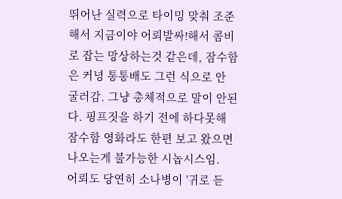뛰어난 실력으로 타이밍 맞춰 조준해서 지금이야 어뢰발싸!해서 콤비로 잡는 망상하는것 같은데, 잠수함은 커녕 통통배도 그런 식으로 안 굴러감. 그냥 총체적으로 말이 안된다. 핑프짓을 하기 전에 하다못해 잠수함 영화라도 한편 보고 왔으면 나오는게 불가능한 시놉시스임.
어뢰도 당연히 소나병이 '귀로 듣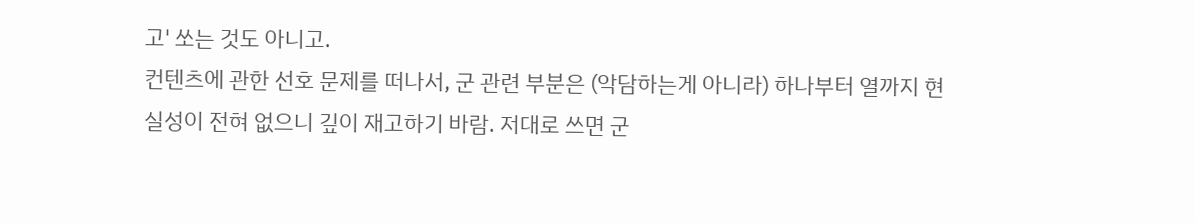고' 쏘는 것도 아니고.
컨텐츠에 관한 선호 문제를 떠나서, 군 관련 부분은 (악담하는게 아니라) 하나부터 열까지 현실성이 전혀 없으니 깊이 재고하기 바람. 저대로 쓰면 군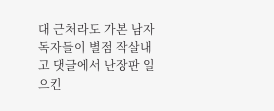대 근처라도 가본 남자 독자들이 별점 작살내고 댓글에서 난장판 일으킨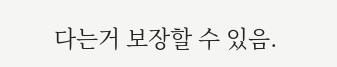다는거 보장할 수 있음.